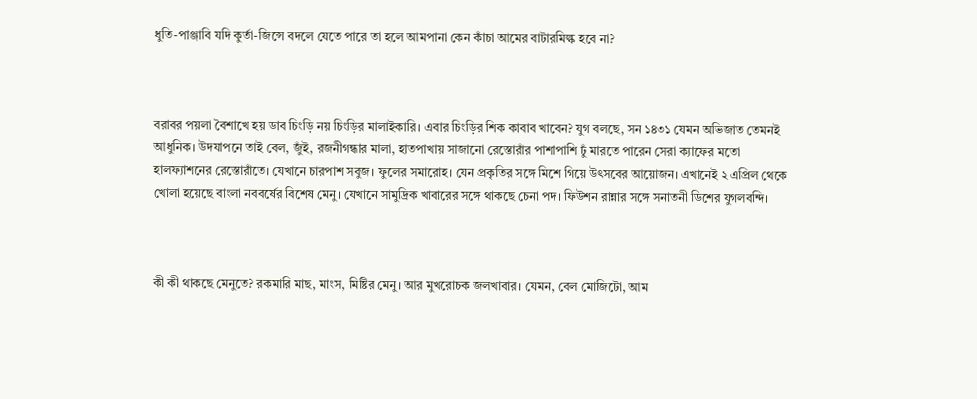ধুতি-পাঞ্জাবি যদি কুর্তা-জিন্সে বদলে যেতে পারে তা হলে আমপানা কেন কাঁচা আমের বাটারমিল্ক হবে না?



বরাবর পয়লা বৈশাখে হয় ডাব চিংড়ি নয় চিংড়ির মালাইকারি। এবার চিংড়ির শিক কাবাব খাবেন? যুগ বলছে, সন ১৪৩১ যেমন অভিজাত তেমনই আধুনিক। উদযাপনে তাই বেল, জুঁই, রজনীগন্ধার মালা, হাতপাখায় সাজানো রেস্তোরাঁর পাশাপাশি ঢুঁ মারতে পারেন সেরা ক্যাফের মতো হালফ্যাশনের রেস্তোরাঁতে। যেখানে চারপাশ সবুজ। ফুলের সমারোহ। যেন প্রকৃতির সঙ্গে মিশে গিয়ে উৎসবের আয়োজন। এখানেই ২ এপ্রিল থেকে খোলা হয়েছে বাংলা নববর্ষের বিশেষ মেনু। যেখানে সামুদ্রিক খাবারের সঙ্গে থাকছে চেনা পদ। ফিউশন রান্নার সঙ্গে সনাতনী ডিশের যুগলবন্দি।



কী কী থাকছে মেনুতে? রকমারি মাছ, মাংস, মিষ্টির মেনু। আর মুখরোচক জলখাবার। যেমন, বেল মোজিটো, আম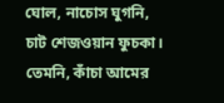ঘোল, নাচোস ঘুগনি, চাট শেজওয়ান ফুচকা। তেমনি, কাঁচা আমের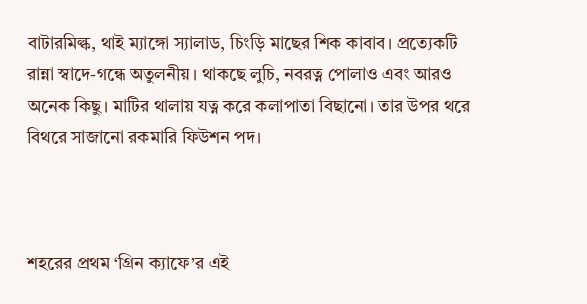বাটারমিল্ক, থাই ম্যাঙ্গো স্যালাড, চিংড়ি মাছের শিক কাবাব। প্রত্যেকটি রান্না স্বাদে-গন্ধে অতুলনীয়। থাকছে লুচি, নবরত্ন পোলাও এবং আরও অনেক কিছু। মাটির থালায় যত্ন করে কলাপাতা বিছানো। তার উপর থরে বিথরে সাজানো রকমারি ফিউশন পদ।



শহরের প্রথম ‘গ্রিন ক্যাফে’র এই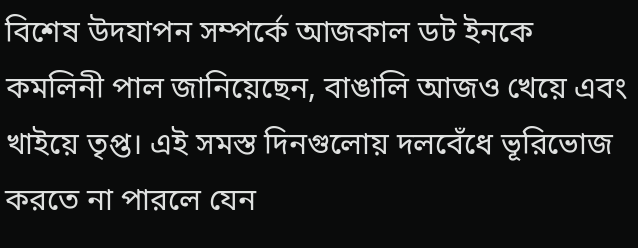বিশেষ উদযাপন সম্পর্কে আজকাল ডট ইনকে কমলিনী পাল জানিয়েছেন, বাঙালি আজও খেয়ে এবং খাইয়ে তৃপ্ত। এই সমস্ত দিনগুলোয় দলবেঁধে ভূরিভোজ করতে না পারলে যেন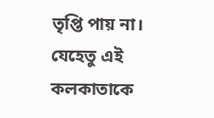তৃপ্তি পায় না। যেহেতু এই কলকাতাকে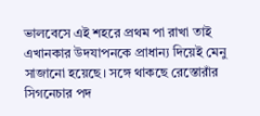ভালবেসে এই শহরে প্রথম পা রাখা তাই এখানকার উদযাপনকে প্রাধান্য দিয়েই মেনু সাজানো হয়েছে। সঙ্গে থাকছে রেস্তোরাঁর সিগনেচার পদ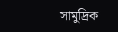সামুদ্রিক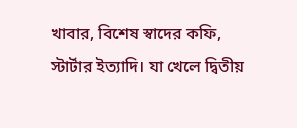খাবার, বিশেষ স্বাদের কফি, স্টার্টার ইত্যাদি। যা খেলে দ্বিতীয়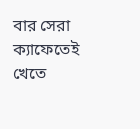বার সেরা ক্যাফেতেই খেতে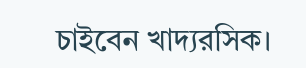চাইবেন খাদ্যরসিক।